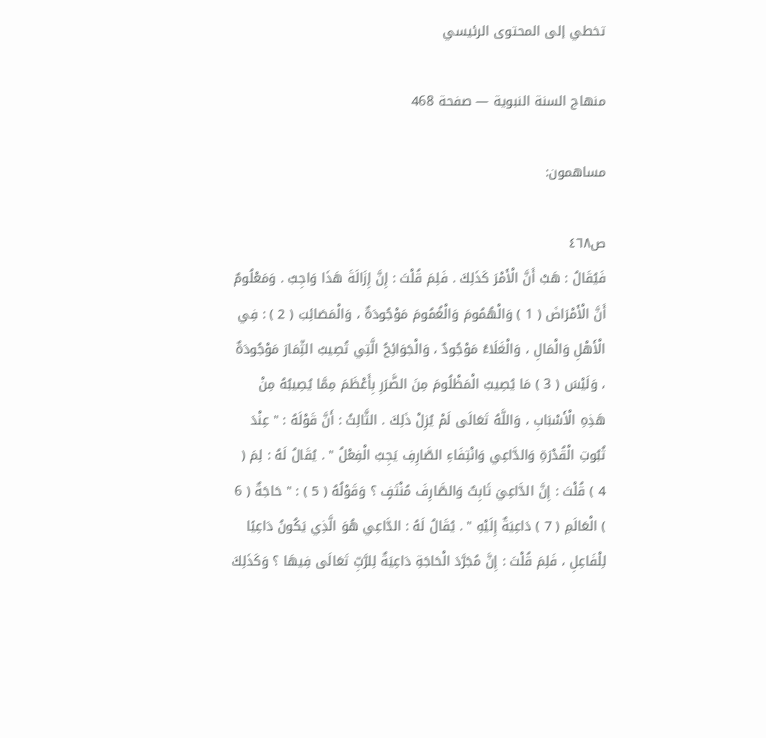تخطي إلى المحتوى الرئيسي

منهاج السنة النبوية — صفحة 468

مساهمون:

ص٤٦٨
فَيُقَالُ : هَبْ أَنَّ الْأَمْرَ كَذَلِكَ . فَلِمَ قُلْتَ : إِنَّ إِزَالَةَ هَذَا وَاجِبٌ . وَمَعْلُومٌ أَنَّ الْأَمْرَاضَ ( 1 ) وَالْهُمُومَ وَالْغُمُومَ مَوْجُودَةٌ ، وَالْمَصَائِبَ ( 2 ) : فِي الْأَهْلِ وَالْمَالِ ، وَالْغَلَاءُ مَوْجُودٌ ، وَالْجَوَائِحُ الَّتِي تُصِيبُ الثِّمَارَ مَوْجُودَةٌ ، وَلَيْسَ ( 3 ) مَا يُصِيبُ الْمَظْلُومَ مِنَ الضَّرَرِ بِأَعْظَمَ مِمَّا يُصِيبُهُ مِنْ هَذِهِ الْأَسْبَابِ ، وَاللَّهُ تَعَالَى لَمْ يُزِلْ ذَلِكَ . الثَّالِثُ : أَنَّ قَوْلَهُ : " عِنْدَ ثُبُوتِ الْقُدْرَةِ وَالدَّاعِي وَانْتِفَاءِ الصَّارِفِ يَجِبُ الْفِعْلُ " . يُقَالُ لَهُ : لِمَ ( 4 ) قُلْتَ : إِنَّ الدَّاعِيَ ثَابِتٌ وَالصَّارِفَ مُنْتَفٍ ؟ وَقَوْلُهُ ( 5 ) : " حَاجَةٌ ( 6 ) الْعَالَمِ ( 7 ) دَاعِيَةٌ إِلَيْهِ " . يُقَالُ لَهُ : الدَّاعِي هُوَ الَّذِي يَكُونُ دَاعِيًا لِلْفَاعِلِ ، فَلِمَ قُلْتَ : إِنَّ مُجَرَّدَ الْحَاجَةِ دَاعِيَةٌ لِلرَّبِّ تَعَالَى فِيهَا ؟ وَكَذَلِكَ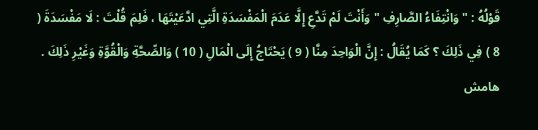قَوْلُهُ : " وَانْتِفَاءُ الصَّارِفِ " وَأَنْتَ لَمْ تَدَّعِ إِلَّا عَدَمَ الْمَفْسَدَةِ الَّتِي ادَّعَيْتَهَا ، فَلِمَ قُلْتَ : لَا مَفْسَدَةَ ( 8 ) فِي ذَلِكَ ؟ كَمَا يُقَالُ : إِنَّ الْوَاحِدَ مِنَّا ( 9 ) يَحْتَاجُ إِلَى الْمَالِ ( 10 ) وَالصِّحَّةِ وَالْقُوَّةِ وَغَيْرِ ذَلِكَ .
هامش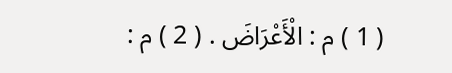( 1 ) م : الْأَعْرَاضَ . ( 2 ) م :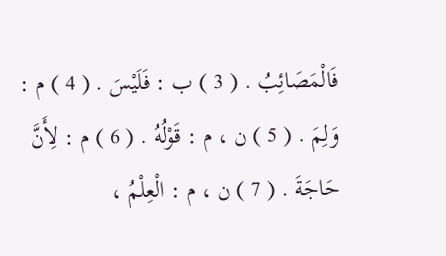فَالْمَصَائِبُ . ( 3 ) ب : فَلَيْسَ . ( 4 ) م : وَلِمَ . ( 5 ) ن ، م : قَوْلُهُ . ( 6 ) م : لِأَنَّ حَاجَةَ . ( 7 ) ن ، م : الْعِلْمُ ،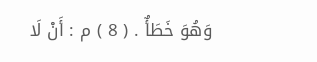وَهُوَ خَطَأٌ . ( 8 ) م : أَنْ لَا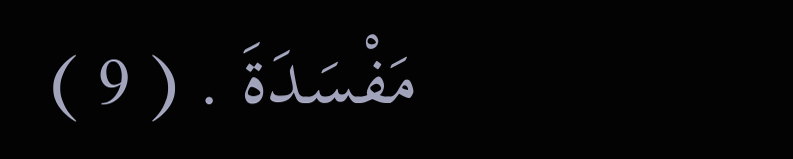مَفْسَدَةَ . ( 9 )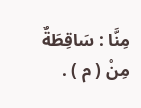مِنَّا : سَاقِطَةٌ مِنْ ( م ) .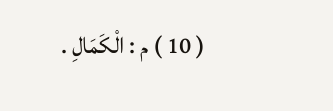( 10 ) م : الْكَمَالِ .